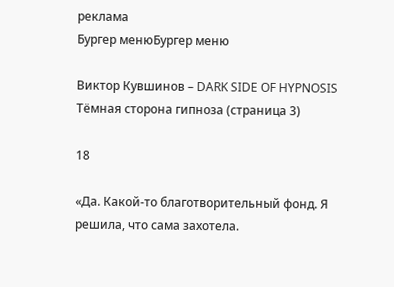реклама
Бургер менюБургер меню

Виктор Кувшинов – DARK SIDE OF HYPNOSIS Тёмная сторона гипноза (страница 3)

18

«Да. Какой-то благотворительный фонд. Я решила, что сама захотела.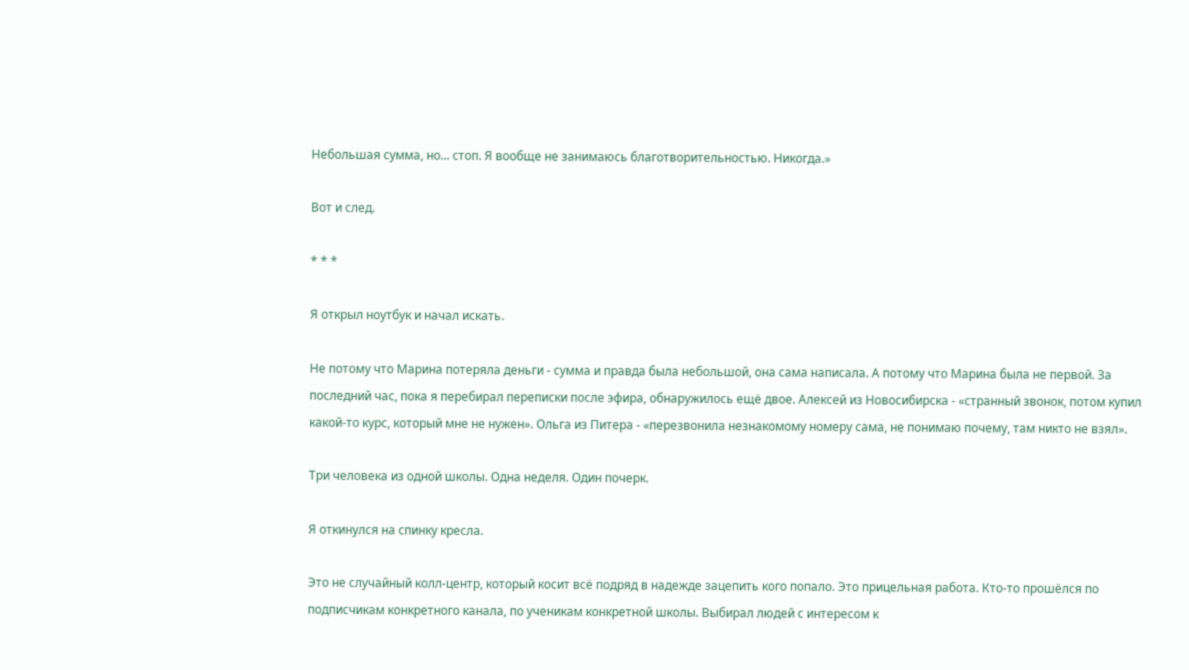Небольшая сумма, но... стоп. Я вообще не занимаюсь благотворительностью. Никогда.»

Вот и след.

* * *

Я открыл ноутбук и начал искать.

Не потому что Марина потеряла деньги - сумма и правда была небольшой, она сама написала. А потому что Марина была не первой. За последний час, пока я перебирал переписки после эфира, обнаружилось ещё двое. Алексей из Новосибирска - «странный звонок, потом купил какой-то курс, который мне не нужен». Ольга из Питера - «перезвонила незнакомому номеру сама, не понимаю почему, там никто не взял».

Три человека из одной школы. Одна неделя. Один почерк.

Я откинулся на спинку кресла.

Это не случайный колл-центр, который косит всё подряд в надежде зацепить кого попало. Это прицельная работа. Кто-то прошёлся по подписчикам конкретного канала, по ученикам конкретной школы. Выбирал людей с интересом к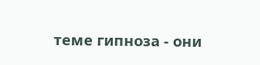теме гипноза - они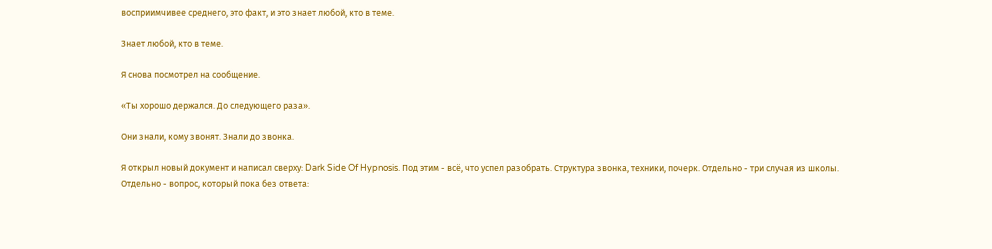восприимчивее среднего, это факт, и это знает любой, кто в теме.

Знает любой, кто в теме.

Я снова посмотрел на сообщение.

«Ты хорошо держался. До следующего раза».

Они знали, кому звонят. Знали до звонка.

Я открыл новый документ и написал сверху: Dark Side Of Hypnosis. Под этим - всё, что успел разобрать. Структура звонка, техники, почерк. Отдельно - три случая из школы. Отдельно - вопрос, который пока без ответа: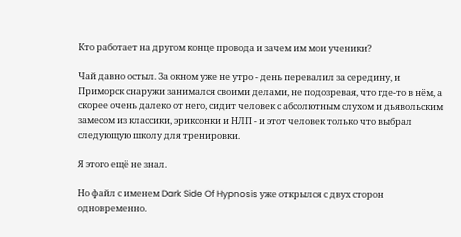Кто работает на другом конце провода и зачем им мои ученики?

Чай давно остыл. За окном уже не утро - день перевалил за середину, и Приморск снаружи занимался своими делами, не подозревая, что где-то в нём, а скорее очень далеко от него, сидит человек с абсолютным слухом и дьявольским замесом из классики, эриксонки и НЛП - и этот человек только что выбрал следующую школу для тренировки.

Я этого ещё не знал.

Но файл с именем Dark Side Of Hypnosis уже открылся с двух сторон одновременно.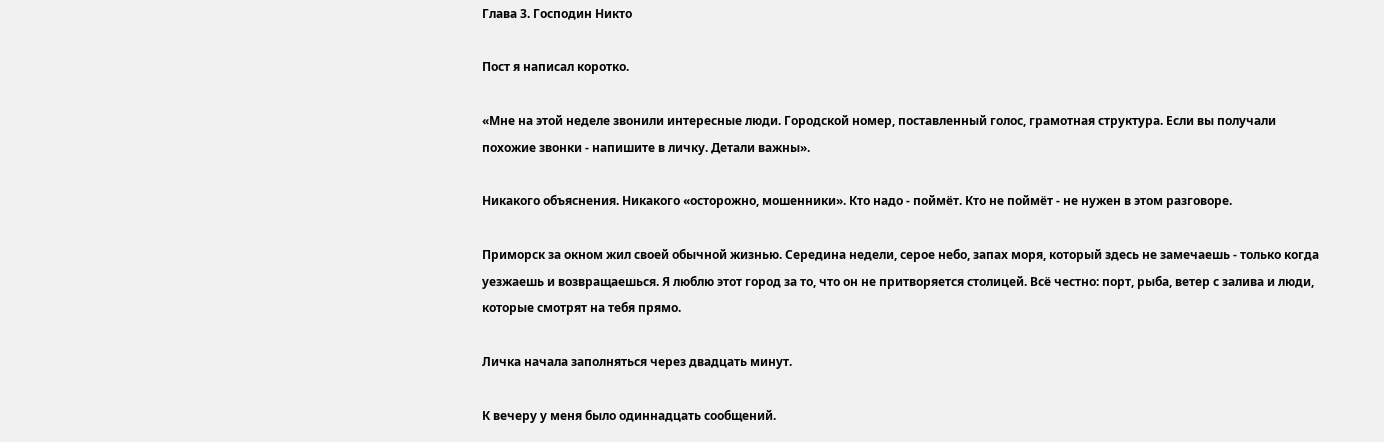Глава 3. Господин Никто

Пост я написал коротко.

«Мне на этой неделе звонили интересные люди. Городской номер, поставленный голос, грамотная структура. Если вы получали похожие звонки - напишите в личку. Детали важны».

Никакого объяснения. Никакого «осторожно, мошенники». Кто надо - поймёт. Кто не поймёт - не нужен в этом разговоре.

Приморск за окном жил своей обычной жизнью. Середина недели, серое небо, запах моря, который здесь не замечаешь - только когда уезжаешь и возвращаешься. Я люблю этот город за то, что он не притворяется столицей. Всё честно: порт, рыба, ветер с залива и люди, которые смотрят на тебя прямо.

Личка начала заполняться через двадцать минут.

К вечеру у меня было одиннадцать сообщений.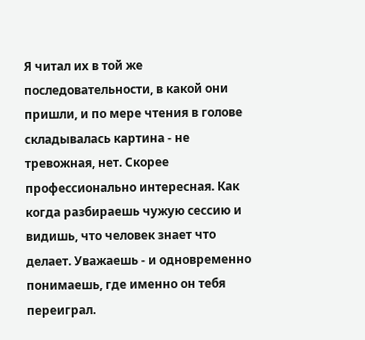Я читал их в той же последовательности, в какой они пришли, и по мере чтения в голове складывалась картина - не тревожная, нет. Скорее профессионально интересная. Как когда разбираешь чужую сессию и видишь, что человек знает что делает. Уважаешь - и одновременно понимаешь, где именно он тебя переиграл.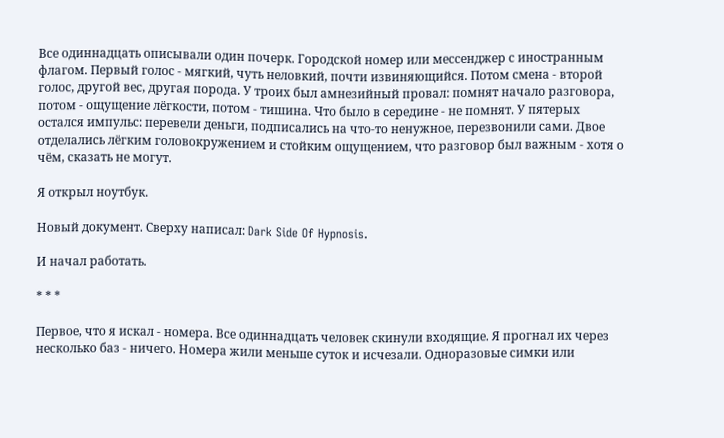Все одиннадцать описывали один почерк. Городской номер или мессенджер с иностранным флагом. Первый голос - мягкий, чуть неловкий, почти извиняющийся. Потом смена - второй голос, другой вес, другая порода. У троих был амнезийный провал: помнят начало разговора, потом - ощущение лёгкости, потом - тишина. Что было в середине - не помнят. У пятерых остался импульс: перевели деньги, подписались на что-то ненужное, перезвонили сами. Двое отделались лёгким головокружением и стойким ощущением, что разговор был важным - хотя о чём, сказать не могут.

Я открыл ноутбук.

Новый документ. Сверху написал: Dark Side Of Hypnosis.

И начал работать.

* * *

Первое, что я искал - номера. Все одиннадцать человек скинули входящие. Я прогнал их через несколько баз - ничего. Номера жили меньше суток и исчезали. Одноразовые симки или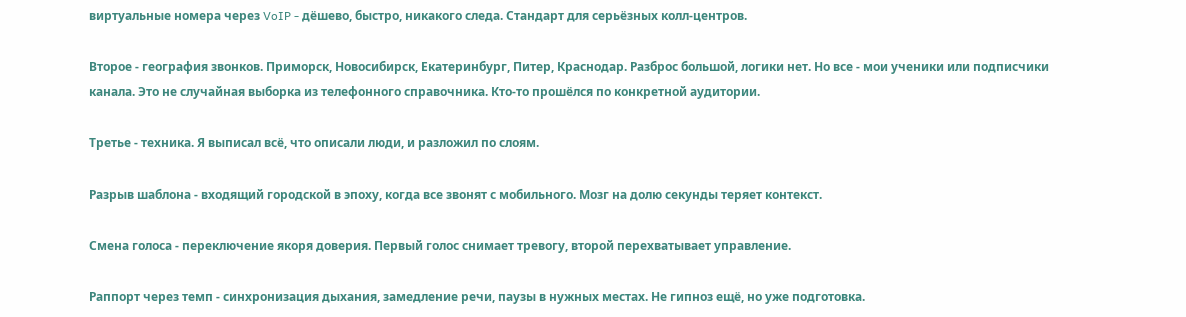виртуальные номера через VoIP - дёшево, быстро, никакого следа. Стандарт для серьёзных колл-центров.

Второе - география звонков. Приморск, Новосибирск, Екатеринбург, Питер, Краснодар. Разброс большой, логики нет. Но все - мои ученики или подписчики канала. Это не случайная выборка из телефонного справочника. Кто-то прошёлся по конкретной аудитории.

Третье - техника. Я выписал всё, что описали люди, и разложил по слоям.

Разрыв шаблона - входящий городской в эпоху, когда все звонят с мобильного. Мозг на долю секунды теряет контекст.

Смена голоса - переключение якоря доверия. Первый голос снимает тревогу, второй перехватывает управление.

Раппорт через темп - синхронизация дыхания, замедление речи, паузы в нужных местах. Не гипноз ещё, но уже подготовка.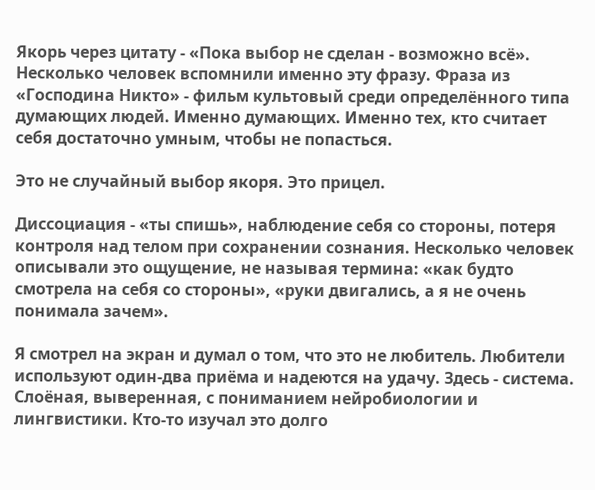Якорь через цитату - «Пока выбор не сделан - возможно всё». Несколько человек вспомнили именно эту фразу. Фраза из «Господина Никто» - фильм культовый среди определённого типа думающих людей. Именно думающих. Именно тех, кто считает себя достаточно умным, чтобы не попасться.

Это не случайный выбор якоря. Это прицел.

Диссоциация - «ты спишь», наблюдение себя со стороны, потеря контроля над телом при сохранении сознания. Несколько человек описывали это ощущение, не называя термина: «как будто смотрела на себя со стороны», «руки двигались, а я не очень понимала зачем».

Я смотрел на экран и думал о том, что это не любитель. Любители используют один-два приёма и надеются на удачу. Здесь - система. Слоёная, выверенная, с пониманием нейробиологии и лингвистики. Кто-то изучал это долго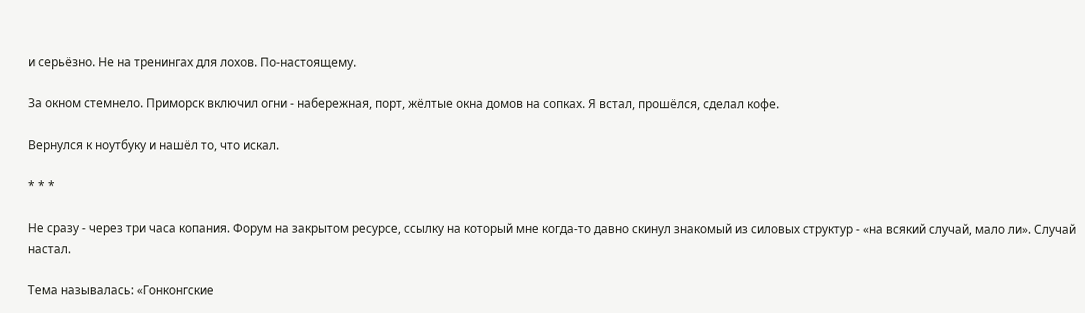и серьёзно. Не на тренингах для лохов. По-настоящему.

За окном стемнело. Приморск включил огни - набережная, порт, жёлтые окна домов на сопках. Я встал, прошёлся, сделал кофе.

Вернулся к ноутбуку и нашёл то, что искал.

* * *

Не сразу - через три часа копания. Форум на закрытом ресурсе, ссылку на который мне когда-то давно скинул знакомый из силовых структур - «на всякий случай, мало ли». Случай настал.

Тема называлась: «Гонконгские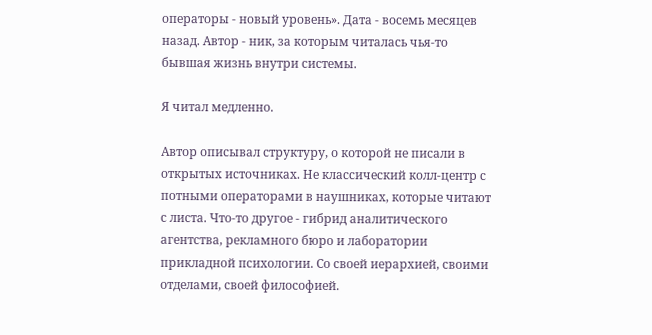операторы - новый уровень». Дата - восемь месяцев назад. Автор - ник, за которым читалась чья-то бывшая жизнь внутри системы.

Я читал медленно.

Автор описывал структуру, о которой не писали в открытых источниках. Не классический колл-центр с потными операторами в наушниках, которые читают с листа. Что-то другое - гибрид аналитического агентства, рекламного бюро и лаборатории прикладной психологии. Со своей иерархией, своими отделами, своей философией.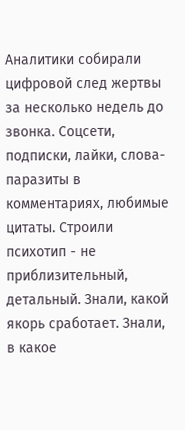Аналитики собирали цифровой след жертвы за несколько недель до звонка. Соцсети, подписки, лайки, слова-паразиты в комментариях, любимые цитаты. Строили психотип - не приблизительный, детальный. Знали, какой якорь сработает. Знали, в какое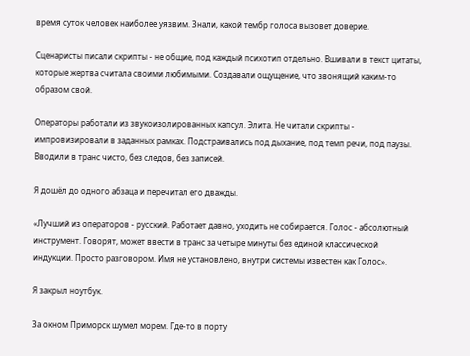время суток человек наиболее уязвим. Знали, какой тембр голоса вызовет доверие.

Сценаристы писали скрипты - не общие, под каждый психотип отдельно. Вшивали в текст цитаты, которые жертва считала своими любимыми. Создавали ощущение, что звонящий каким-то образом свой.

Операторы работали из звукоизолированных капсул. Элита. Не читали скрипты - импровизировали в заданных рамках. Подстраивались под дыхание, под темп речи, под паузы. Вводили в транс чисто, без следов, без записей.

Я дошёл до одного абзаца и перечитал его дважды.

«Лучший из операторов - русский. Работает давно, уходить не собирается. Голос - абсолютный инструмент. Говорят, может ввести в транс за четыре минуты без единой классической индукции. Просто разговором. Имя не установлено, внутри системы известен как Голос».

Я закрыл ноутбук.

За окном Приморск шумел морем. Где-то в порту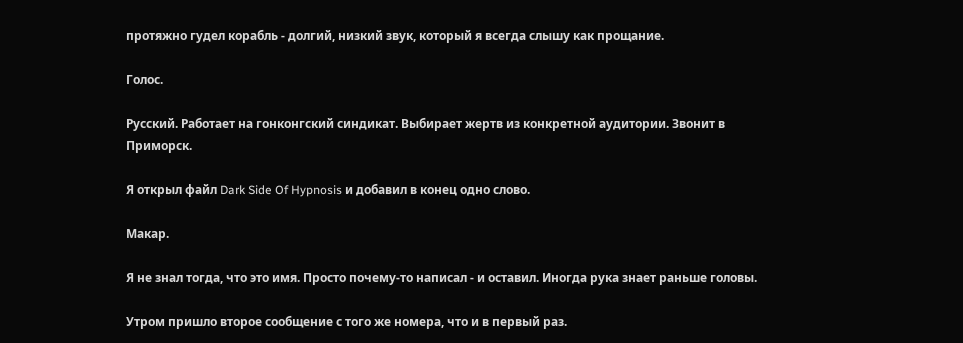протяжно гудел корабль - долгий, низкий звук, который я всегда слышу как прощание.

Голос.

Русский. Работает на гонконгский синдикат. Выбирает жертв из конкретной аудитории. Звонит в Приморск.

Я открыл файл Dark Side Of Hypnosis и добавил в конец одно слово.

Макар.

Я не знал тогда, что это имя. Просто почему-то написал - и оставил. Иногда рука знает раньше головы.

Утром пришло второе сообщение с того же номера, что и в первый раз.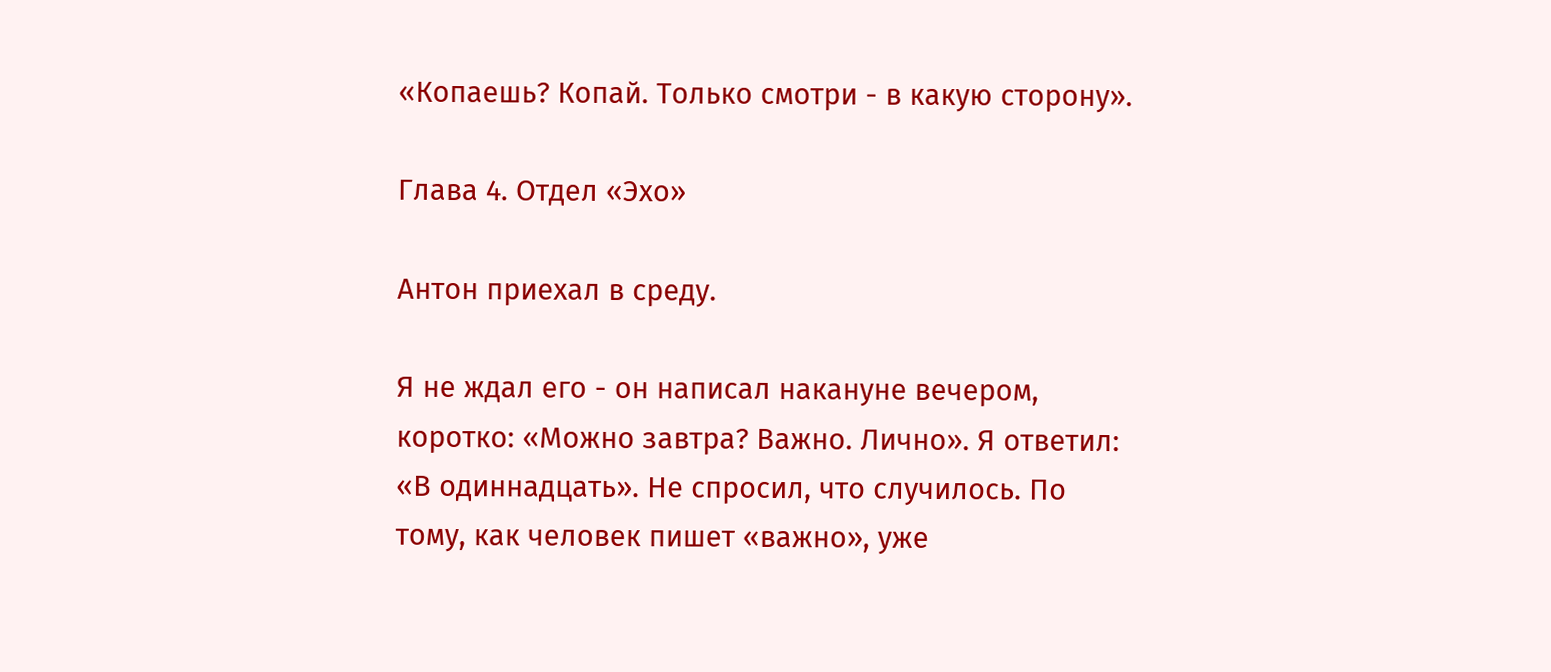«Копаешь? Копай. Только смотри - в какую сторону».

Глава 4. Отдел «Эхо»

Антон приехал в среду.

Я не ждал его - он написал накануне вечером, коротко: «Можно завтра? Важно. Лично». Я ответил: «В одиннадцать». Не спросил, что случилось. По тому, как человек пишет «важно», уже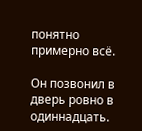понятно примерно всё.

Он позвонил в дверь ровно в одиннадцать.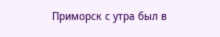Приморск с утра был в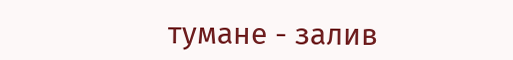тумане - залив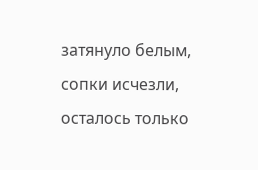затянуло белым, сопки исчезли, осталось только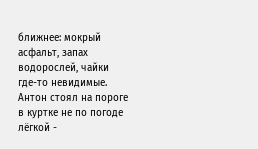ближнее: мокрый асфальт, запах водорослей, чайки где-то невидимые. Антон стоял на пороге в куртке не по погоде лёгкой -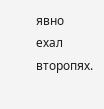явно ехал второпях.